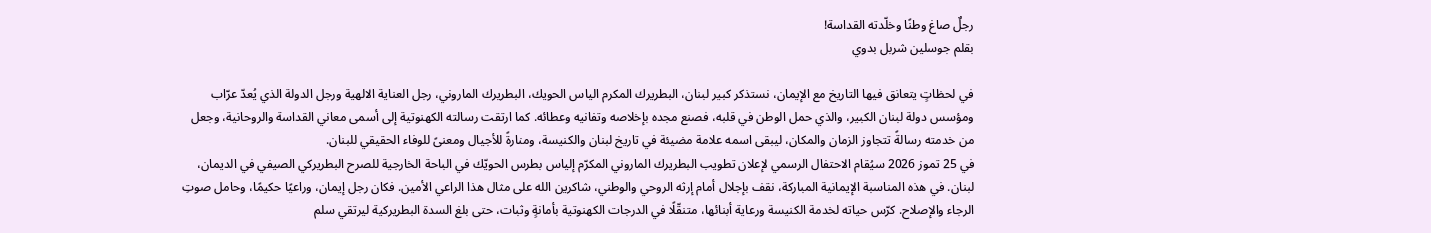رجلٌ صاغ وطنًا وخلّدته القداسة!
بقلم جوسلين شربل بدوي

في لحظاتٍ يتعانق فيها التاريخ مع الإيمان، نستذكر كبير لبنان، البطريرك المكرم الياس الحويك، البطريرك الماروني، رجل العناية الالهية ورجل الدولة الذي يُعدّ عرّاب ومؤسس دولة لبنان الكبير، والذي حمل الوطن في قلبه، فصنع مجده بإخلاصه وتفانيه وعطائه. كما ارتقت رسالته الكهنوتية إلى أسمى معاني القداسة والروحانية، وجعل من خدمته رسالةً تتجاوز الزمان والمكان، ليبقى اسمه علامة مضيئة في تاريخ لبنان والكنيسة، ومنارةً للأجيال ومعنىً للوفاء الحقيقي للبنان.
في 25 تموز 2026 سيُقام الاحتفال الرسمي لإعلان تطويب البطريرك الماروني المكرّم إلياس بطرس الحويّك في الباحة الخارجية للصرح البطريركي الصيفي في الديمان، لبنان. في هذه المناسبة الإيمانية المباركة، نقف بإجلال أمام إرثه الروحي والوطني، شاكرين الله على مثال هذا الراعي الأمين. فكان رجل إيمان، وراعيًا حكيمًا، وحامل صوتِ الرجاء والإصلاح. كرّس حياته لخدمة الكنيسة ورعاية أبنائها، متنقّلًا في الدرجات الكهنوتية بأمانةٍ وثبات، حتى بلغ السدة البطريركية ليرتقي سلم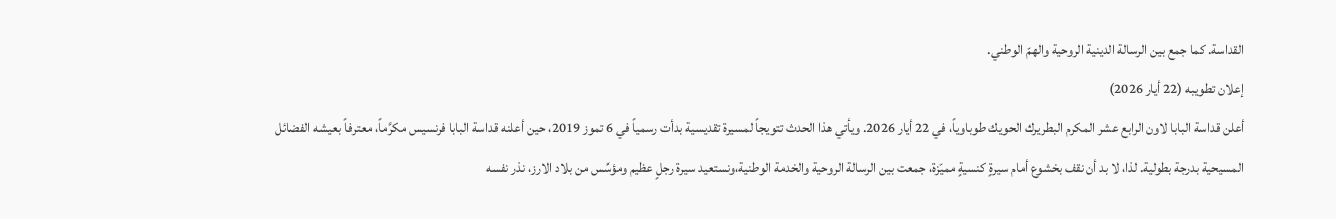القداسة. كما جمع بين الرسالة الدينية الروحية والهمّ الوطني.
إعلان تطويبه (22 أيار 2026)
أعلن قداسة البابا لاون الرابع عشر المكرم البطريرك الحويك طوباوياً، في 22 أيار 2026. ويأتي هذا الحدث تتويجاً لمسيرة تقديسية بدأت رسمياً في 6 تموز 2019، حين أعلنه قداسة البابا فرنسيس مكرَّماً، معترفاً بعيشه الفضائل المسيحية بدرجة بطولية. لذا، لا بد أن نقف بخشوع أمام سيرةٍ كنسيةٍ مميّزة، جمعت بين الرسالة الروحية والخدمة الوطنية،ونستعيد سيرة رجلٍ عظيم ومؤسِّس من بلاد الارز، نذر نفسه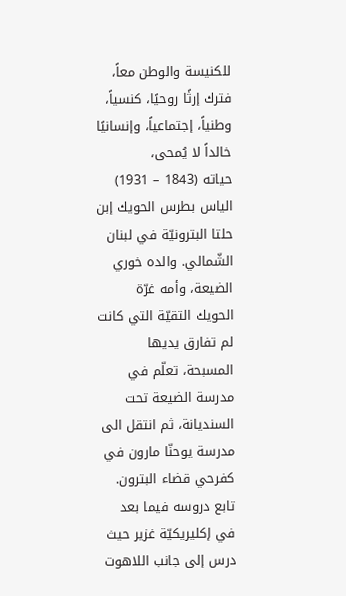للكنيسة والوطن معاً، فترك إرثًا روحيًا، كنسياً، وطنياً، إجتماعياً، وإنسانيًا خالداً لا يُمحى،
حياته (1843 – 1931)
الياس بطرس الحويك إبن حلتا البترونيّة في لبنان الشّمالي. والده خوري الضيعة، وأمه غرّة الحويك التقيّة التي كانت لم تفارق يديها المسبحة، تعلّم في مدرسة الضيعة تحت السنديانة، ثم انتقل الى مدرسة يوحنّا مارون في كفرحي قضاء البترون. تابع دروسه فيما بعد في إكليريكيّة غزير حيث درس إلى جانب اللاهوت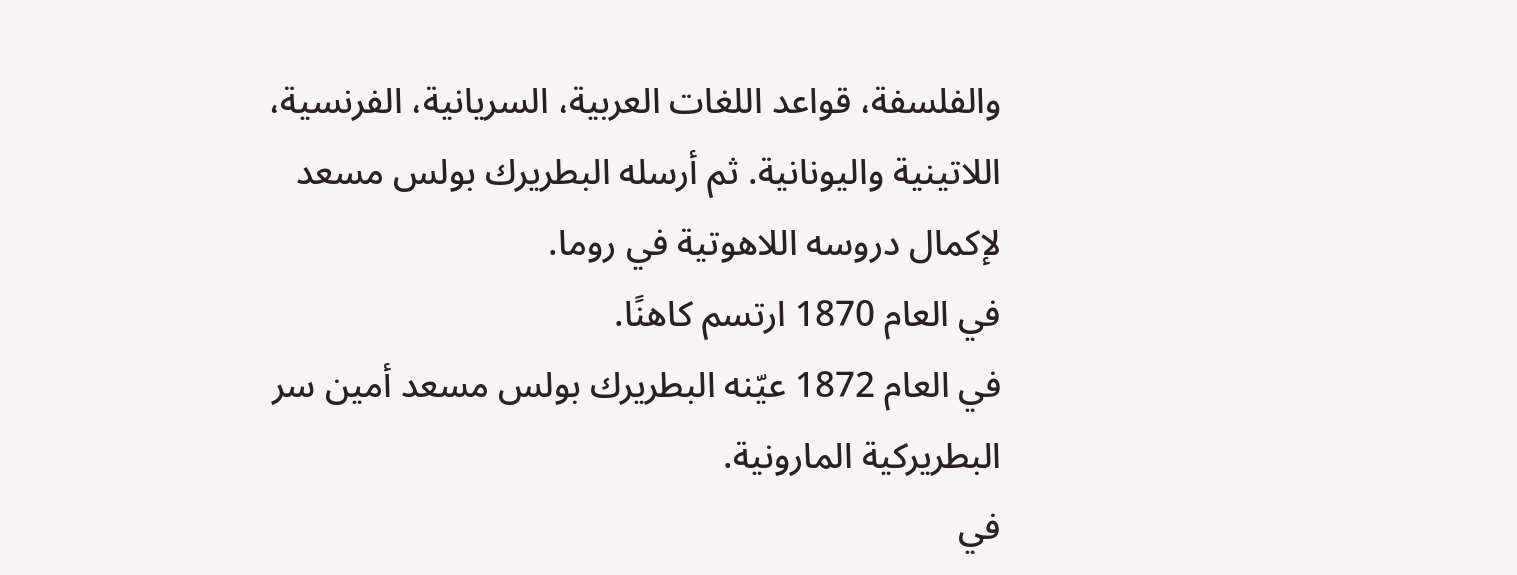والفلسفة، قواعد اللغات العربية، السريانية، الفرنسية، اللاتينية واليونانية. ثم أرسله البطريرك بولس مسعد لإكمال دروسه اللاهوتية في روما.
في العام 1870 ارتسم كاهنًا.
في العام 1872 عيّنه البطريرك بولس مسعد أمين سر البطريركية المارونية.
في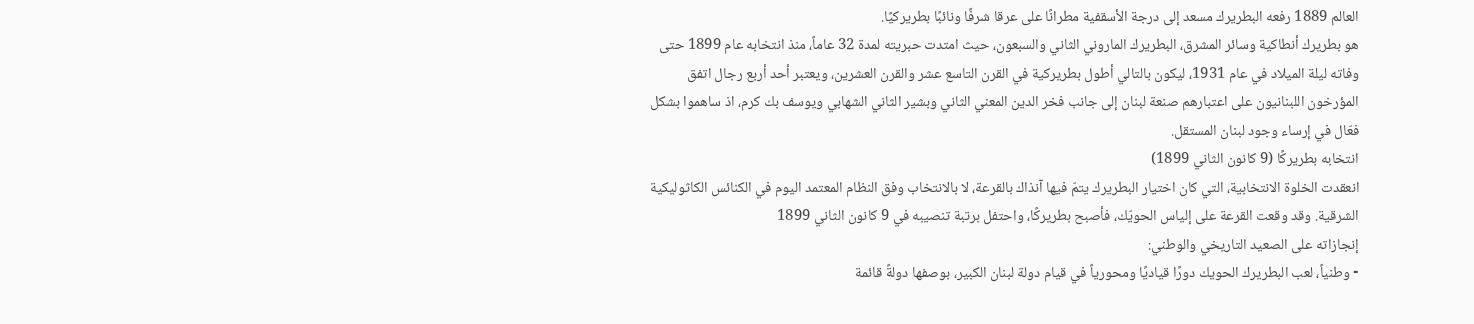العالم 1889 رفعه البطريرك مسعد إلى درجة الأسقفية مطرانًا على عرقا شرفًا ونائبًا بطريركيًا.
هو بطريرك أنطاكية وسائر المشرق، البطريرك الماروني الثاني والسبعون، حيث امتدت حبريته لمدة 32 عاماً، منذ انتخابه عام 1899 حتى وفاته ليلة الميلاد في عام 1931، ليكون بالتالي أطول بطريركية في القرن التاسع عشر والقرن العشرين، ويعتبر أحد أربع رجال اتفق المؤرخون اللبنانيون على اعتبارهم صنعة لبنان إلى جانب فخر الدين المعني الثاني وبشير الثاني الشهابي ويوسف بك كرم، اذ ساهموا بشكل فعّال في إرساء وجود لبنان المستقل.
انتخابه بطريركًا (9 كانون الثاني 1899)
انعقدت الخلوة الانتخابية، التي كان اختيار البطريرك يتمّ فيها آنذاك بالقرعة، لا بالانتخاب وفق النظام المعتمد اليوم في الكنائس الكاثوليكية الشرقية. وقد وقعت القرعة على إلياس الحويّك، فأصبح بطريركًا، واحتفل برتبة تنصيبه في 9 كانون الثاني 1899
إنجازاته على الصعيد التاريخي والوطني:
⁃ وطنياً، لعب البطريرك الحويك دورًا قياديًا ومحورياً في قيام دولة لبنان الكبير، بوصفها دولةً قائمة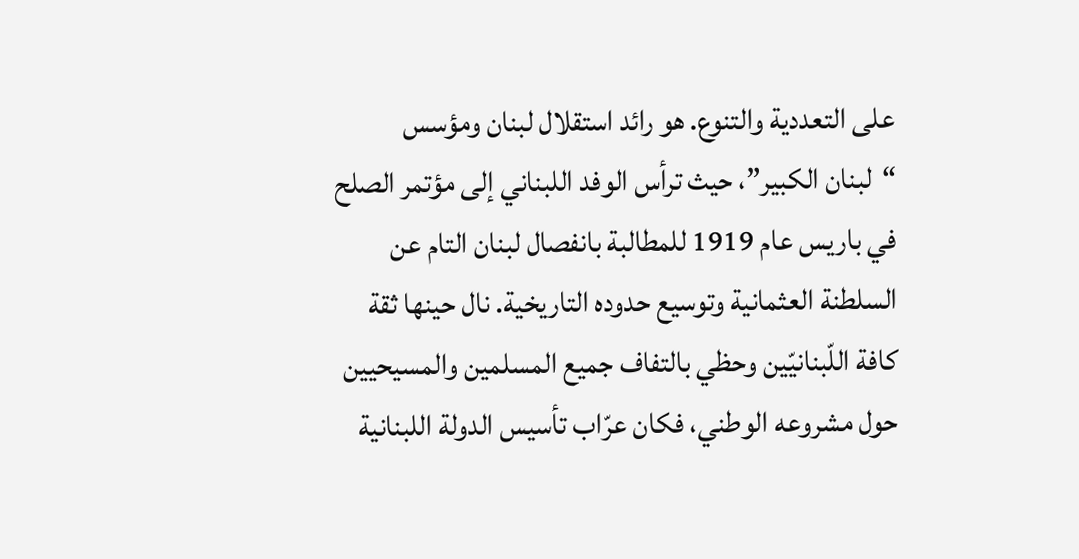على التعددية والتنوع. هو رائد استقلال لبنان ومؤسس “لبنان الكبير”، حيث ترأس الوفد اللبناني إلى مؤتمر الصلح في باريس عام 1919 للمطالبة بانفصال لبنان التام عن السلطنة العثمانية وتوسيع حدوده التاريخية. نال حينها ثقة كافة اللّبنانيّين وحظي بالتفاف جميع المسلمين والمسيحيين حول مشروعه الوطني، فكان عرّاب تأسيس الدولة اللبنانية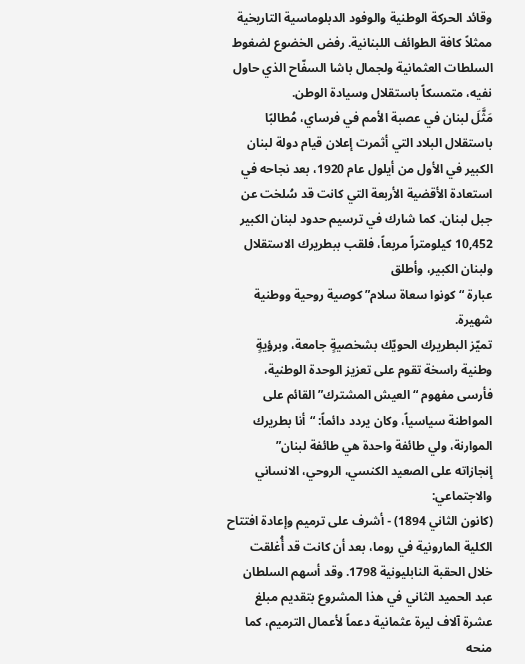وقائد الحركة الوطنية والوفود الدبلوماسية التاريخية ممثلاً كافة الطوائف اللبنانية. رفض الخضوع لضغوط السلطات العثمانية ولجمال باشا السفّاح الذي حاول نفيه، متمسكاً باستقلال وسيادة الوطن.
مَثَّلَ لبنان في عصبة الأمم في فرساي، مُطالبًا باستقلال البلاد التي أثمرت إعلان قيام دولة لبنان الكبير في الأول من أيلول عام 1920، بعد نجاحه في استعادة الأقضية الأربعة التي كانت قد سُلخت عن جبل لبنان. كما شارك في ترسيم حدود لبنان الكبير 10,452 كيلومتراً مربعاً، فلقب ببطريرك الاستقلال ولبنان الكبير، وأطلق
عبارة “كونوا سعاة سلام” كوصية روحية ووطنية شهيرة.
تميّز البطريرك الحويّك بشخصيةٍ جامعة، وبرؤيةٍ وطنية راسخة تقوم على تعزيز الوحدة الوطنية، فأرسى مفهوم “العيش المشترك” القائم على المواطنة سياسياً، وكان يردد دائماً: “أنا بطريرك الموارنة، ولي طائفة واحدة هي طائفة لبنان”
إنجازاته على الصعيد الكنسي، الروحي، الانساني والاجتماعي:
(كانون الثاني 1894) ⁃ أشرف على ترميم وإعادة افتتاح الكلية المارونية في روما، بعد أن كانت قد أُغلقت خلال الحقبة النابليونية 1798. وقد أسهم السلطان عبد الحميد الثاني في هذا المشروع بتقديم مبلغ عشرة آلاف ليرة عثمانية دعماً لأعمال الترميم، كما منحه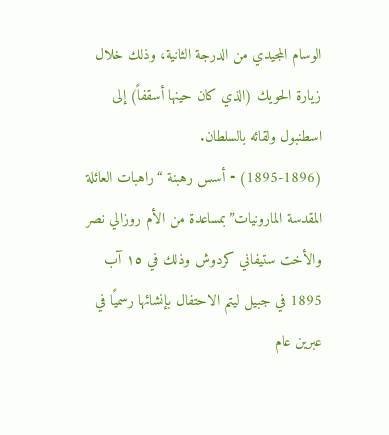الوسام المجيدي من الدرجة الثانية، وذلك خلال زيارة الحويك (الذي كان حينها أسقفاً) إلى اسطنبول ولقائه بالسلطان.
(1895-1896) ⁃ أسس رهبنة “راهبات العائلة المقدسة المارونيات”بمساعدة من الأم روزالي نصر والأخت ستيفاني كردوش وذلك في ١٥ آب 1895 في جبيل ليتم الاحتفال بإنشائها رسميًا في عبرين عام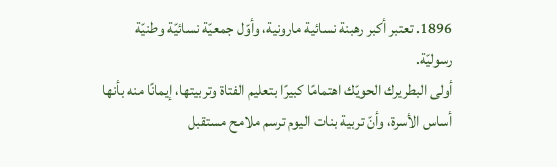1896. تعتبر أكبر رهبنة نسائية مارونية، وأوّل جمعيّة نسائيّة وطنيّة رسوليّة.
أولى البطريرك الحويّك اهتمامًا كبيرًا بتعليم الفتاة وتربيتها، إيمانًا منه بأنها أساس الأسرة، وأنّ تربية بنات اليوم ترسم ملامح مستقبل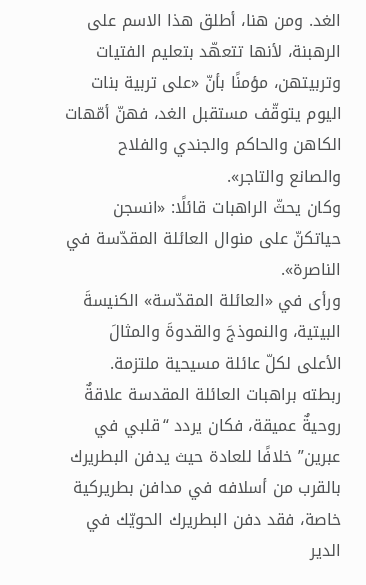الغد. ومن هنا، أطلق هذا الاسم على الرهبنة، لأنها تتعهّد بتعليم الفتيات وتربيتهن، مؤمنًا بأنّ «على تربية بنات اليوم يتوقّف مستقبل الغد، فهنّ أمّهات الكاهن والحاكم والجندي والفلاح والصانع والتاجر».
وكان يحثّ الراهبات قائلًا: «انسجن حياتكنّ على منوال العائلة المقدّسة في الناصرة».
ورأى في «العائلة المقدّسة» الكنيسةَ البيتية، والنموذجَ والقدوةَ والمثالَ الأعلى لكلّ عائلة مسيحية ملتزمة.
ربطته براهبات العائلة المقدسة علاقةٌ روحيةٌ عميقة، فكان يردد “قلبي في عبرين” خلافًا للعادة حيث يدفن البطريرك بالقرب من أسلافه في مدافن بطريركية خاصة، فقد دفن البطريرك الحويّك في الدير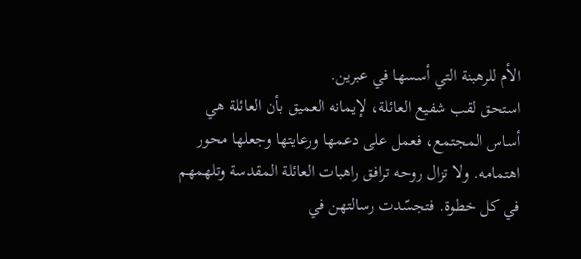الأم للرهبنة التي أسسها في عبرين.
استحق لقب شفيع العائلة، لإيمانه العميق بأن العائلة هي أساس المجتمع، فعمل على دعمها ورعايتها وجعلها محور اهتمامه. ولا تزال روحه ترافق راهبات العائلة المقدسة وتلهمهم في كل خطوة. فتجسّدت رسالتهن في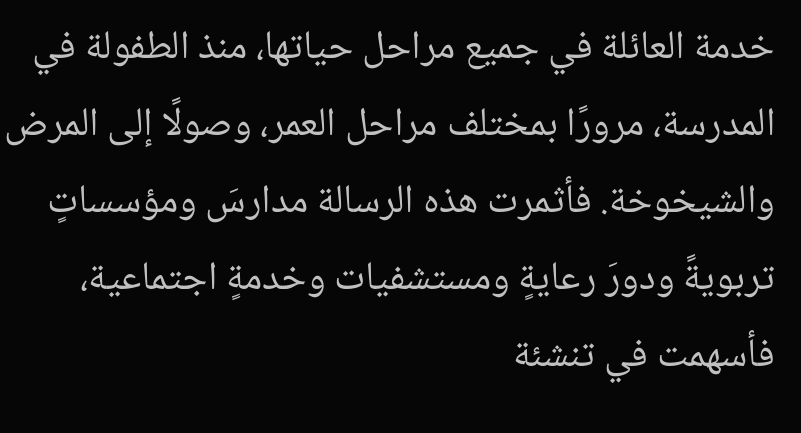خدمة العائلة في جميع مراحل حياتها، منذ الطفولة في المدرسة، مرورًا بمختلف مراحل العمر، وصولًا إلى المرض والشيخوخة. فأثمرت هذه الرسالة مدارسَ ومؤسساتٍ تربويةً ودورَ رعايةٍ ومستشفيات وخدمةٍ اجتماعية، فأسهمت في تنشئة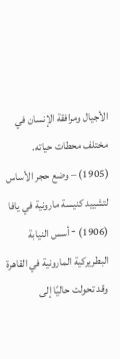الأجيال ومرافقة الإنسان في مختلف محطات حياته.
(1905) – وضع حجر الأساس لتشييد كنيسة مارونية في يافا
(1906) ⁃ أسس النيابة البطريركية المارونية في القاهرة وقد تحولت حاليًا إلى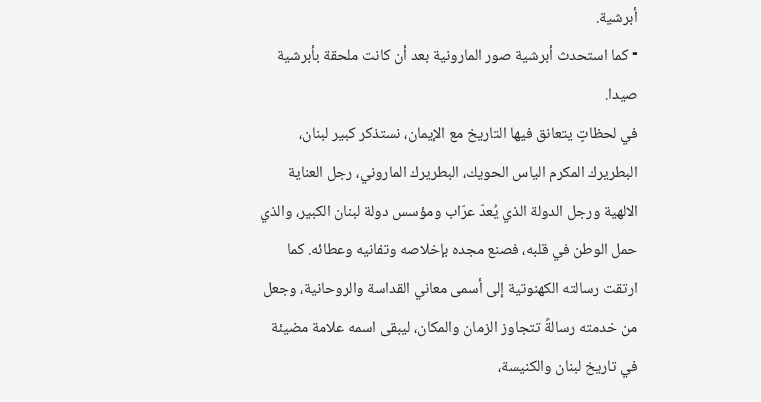أبرشية.
⁃ كما استحدث أبرشية صور المارونية بعد أن كانت ملحقة بأبرشية صيدا.
في لحظاتٍ يتعانق فيها التاريخ مع الإيمان، نستذكر كبير لبنان، البطريرك المكرم الياس الحويك، البطريرك الماروني، رجل العناية الالهية ورجل الدولة الذي يُعدّ عرّاب ومؤسس دولة لبنان الكبير، والذي حمل الوطن في قلبه، فصنع مجده بإخلاصه وتفانيه وعطائه. كما ارتقت رسالته الكهنوتية إلى أسمى معاني القداسة والروحانية، وجعل من خدمته رسالةً تتجاوز الزمان والمكان، ليبقى اسمه علامة مضيئة في تاريخ لبنان والكنيسة،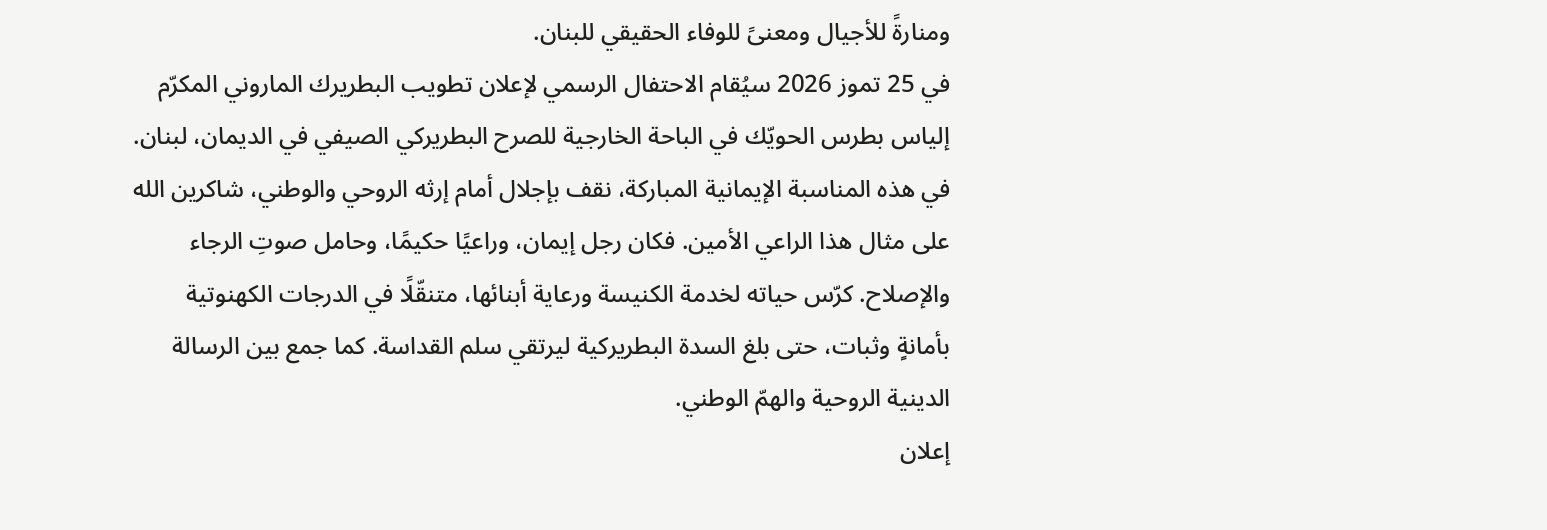ومنارةً للأجيال ومعنىً للوفاء الحقيقي للبنان.
في 25 تموز 2026 سيُقام الاحتفال الرسمي لإعلان تطويب البطريرك الماروني المكرّم إلياس بطرس الحويّك في الباحة الخارجية للصرح البطريركي الصيفي في الديمان، لبنان. في هذه المناسبة الإيمانية المباركة، نقف بإجلال أمام إرثه الروحي والوطني، شاكرين الله على مثال هذا الراعي الأمين. فكان رجل إيمان، وراعيًا حكيمًا، وحامل صوتِ الرجاء والإصلاح. كرّس حياته لخدمة الكنيسة ورعاية أبنائها، متنقّلًا في الدرجات الكهنوتية بأمانةٍ وثبات، حتى بلغ السدة البطريركية ليرتقي سلم القداسة. كما جمع بين الرسالة الدينية الروحية والهمّ الوطني.
إعلان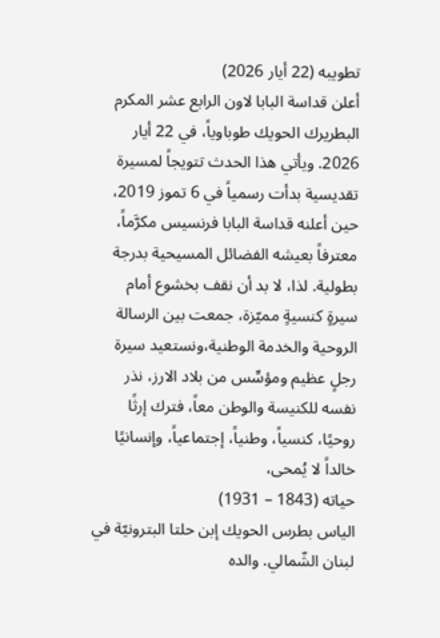تطويبه (22 أيار 2026)
أعلن قداسة البابا لاون الرابع عشر المكرم البطريرك الحويك طوباوياً، في 22 أيار 2026. ويأتي هذا الحدث تتويجاً لمسيرة تقديسية بدأت رسمياً في 6 تموز 2019، حين أعلنه قداسة البابا فرنسيس مكرَّماً، معترفاً بعيشه الفضائل المسيحية بدرجة بطولية. لذا، لا بد أن نقف بخشوع أمام سيرةٍ كنسيةٍ مميّزة، جمعت بين الرسالة الروحية والخدمة الوطنية،ونستعيد سيرة رجلٍ عظيم ومؤسِّس من بلاد الارز، نذر نفسه للكنيسة والوطن معاً، فترك إرثًا روحيًا، كنسياً، وطنياً، إجتماعياً، وإنسانيًا خالداً لا يُمحى،
حياته (1843 – 1931)
الياس بطرس الحويك إبن حلتا البترونيّة في لبنان الشّمالي. والده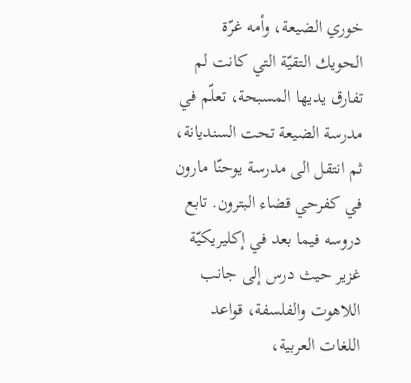خوري الضيعة، وأمه غرّة الحويك التقيّة التي كانت لم تفارق يديها المسبحة، تعلّم في مدرسة الضيعة تحت السنديانة، ثم انتقل الى مدرسة يوحنّا مارون في كفرحي قضاء البترون. تابع دروسه فيما بعد في إكليريكيّة غزير حيث درس إلى جانب اللاهوت والفلسفة، قواعد اللغات العربية،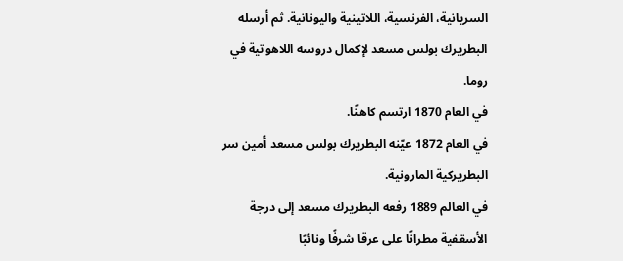السريانية، الفرنسية، اللاتينية واليونانية. ثم أرسله البطريرك بولس مسعد لإكمال دروسه اللاهوتية في روما.
في العام 1870 ارتسم كاهنًا.
في العام 1872 عيّنه البطريرك بولس مسعد أمين سر البطريركية المارونية.
في العالم 1889 رفعه البطريرك مسعد إلى درجة الأسقفية مطرانًا على عرقا شرفًا ونائبًا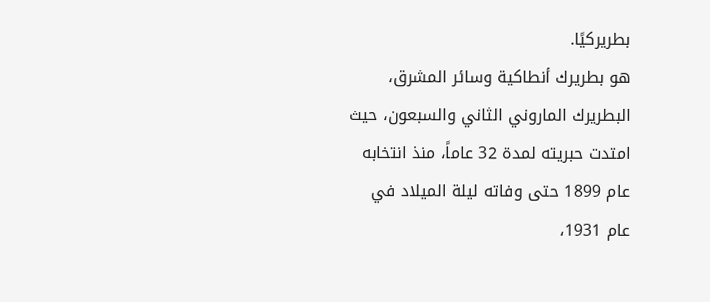بطريركيًا.
هو بطريرك أنطاكية وسائر المشرق، البطريرك الماروني الثاني والسبعون، حيث امتدت حبريته لمدة 32 عاماً، منذ انتخابه عام 1899 حتى وفاته ليلة الميلاد في عام 1931،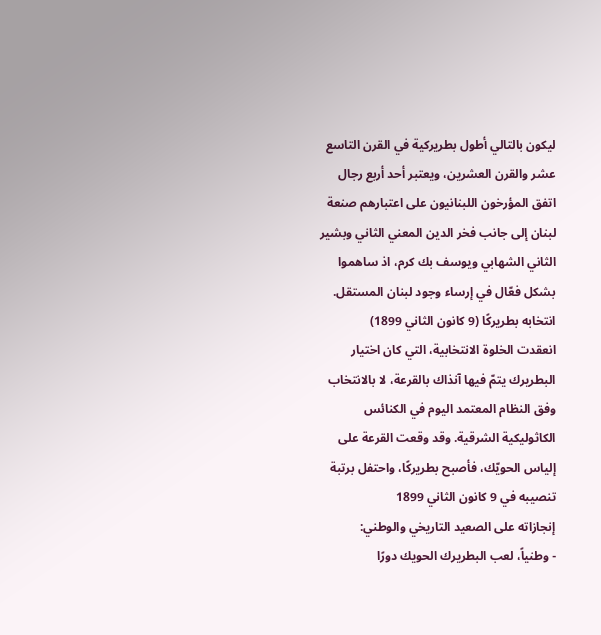ليكون بالتالي أطول بطريركية في القرن التاسع عشر والقرن العشرين، ويعتبر أحد أربع رجال اتفق المؤرخون اللبنانيون على اعتبارهم صنعة لبنان إلى جانب فخر الدين المعني الثاني وبشير الثاني الشهابي ويوسف بك كرم، اذ ساهموا بشكل فعّال في إرساء وجود لبنان المستقل.
انتخابه بطريركًا (9 كانون الثاني 1899)
انعقدت الخلوة الانتخابية، التي كان اختيار البطريرك يتمّ فيها آنذاك بالقرعة، لا بالانتخاب وفق النظام المعتمد اليوم في الكنائس الكاثوليكية الشرقية. وقد وقعت القرعة على إلياس الحويّك، فأصبح بطريركًا، واحتفل برتبة تنصيبه في 9 كانون الثاني 1899
إنجازاته على الصعيد التاريخي والوطني:
⁃ وطنياً، لعب البطريرك الحويك دورًا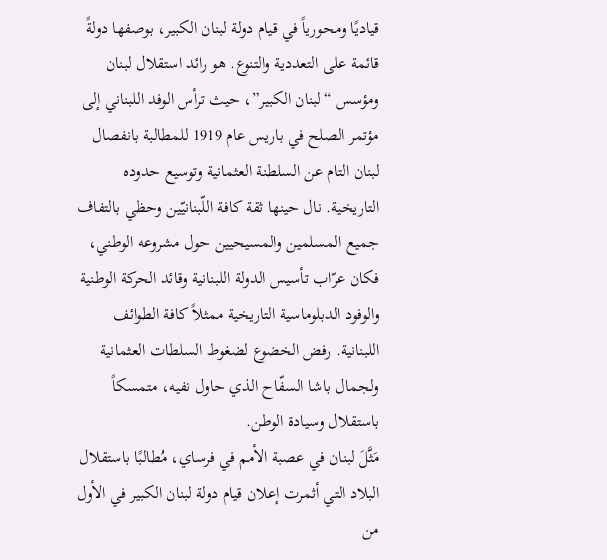قياديًا ومحورياً في قيام دولة لبنان الكبير، بوصفها دولةً قائمة على التعددية والتنوع. هو رائد استقلال لبنان ومؤسس “لبنان الكبير”، حيث ترأس الوفد اللبناني إلى مؤتمر الصلح في باريس عام 1919 للمطالبة بانفصال لبنان التام عن السلطنة العثمانية وتوسيع حدوده التاريخية. نال حينها ثقة كافة اللّبنانيّين وحظي بالتفاف جميع المسلمين والمسيحيين حول مشروعه الوطني، فكان عرّاب تأسيس الدولة اللبنانية وقائد الحركة الوطنية والوفود الدبلوماسية التاريخية ممثلاً كافة الطوائف اللبنانية. رفض الخضوع لضغوط السلطات العثمانية ولجمال باشا السفّاح الذي حاول نفيه، متمسكاً باستقلال وسيادة الوطن.
مَثَّلَ لبنان في عصبة الأمم في فرساي، مُطالبًا باستقلال البلاد التي أثمرت إعلان قيام دولة لبنان الكبير في الأول من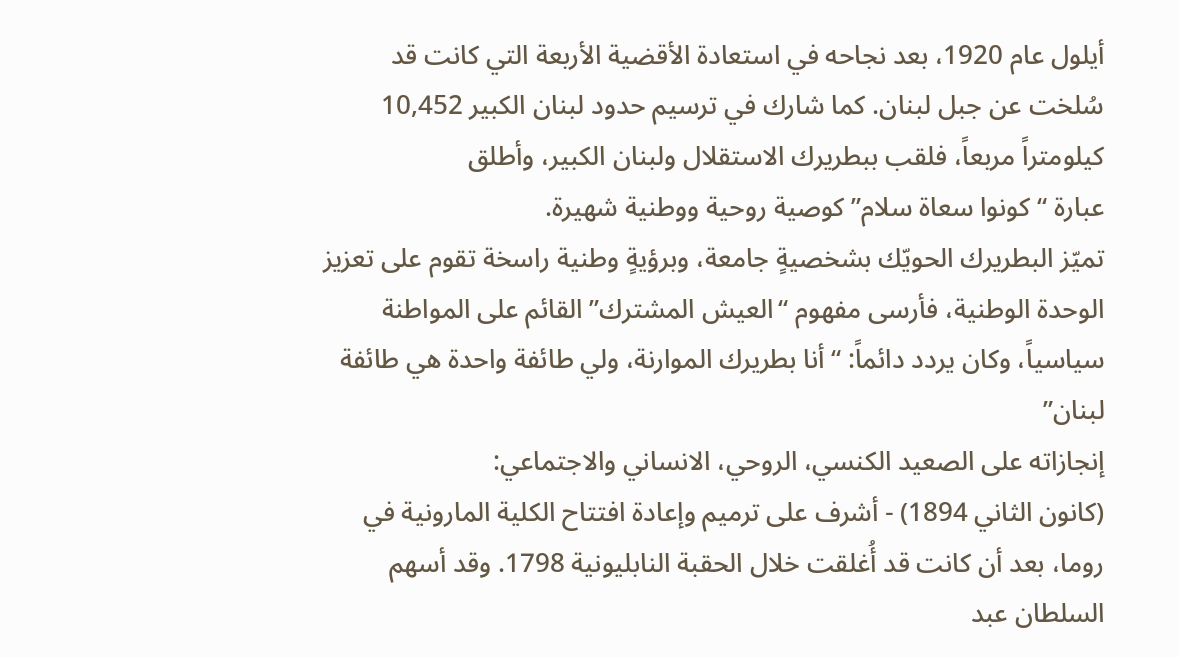أيلول عام 1920، بعد نجاحه في استعادة الأقضية الأربعة التي كانت قد سُلخت عن جبل لبنان. كما شارك في ترسيم حدود لبنان الكبير 10,452 كيلومتراً مربعاً، فلقب ببطريرك الاستقلال ولبنان الكبير، وأطلق
عبارة “كونوا سعاة سلام” كوصية روحية ووطنية شهيرة.
تميّز البطريرك الحويّك بشخصيةٍ جامعة، وبرؤيةٍ وطنية راسخة تقوم على تعزيز الوحدة الوطنية، فأرسى مفهوم “العيش المشترك” القائم على المواطنة سياسياً، وكان يردد دائماً: “أنا بطريرك الموارنة، ولي طائفة واحدة هي طائفة لبنان”
إنجازاته على الصعيد الكنسي، الروحي، الانساني والاجتماعي:
(كانون الثاني 1894) ⁃ أشرف على ترميم وإعادة افتتاح الكلية المارونية في روما، بعد أن كانت قد أُغلقت خلال الحقبة النابليونية 1798. وقد أسهم السلطان عبد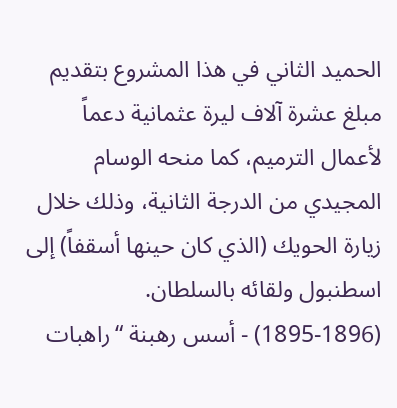الحميد الثاني في هذا المشروع بتقديم مبلغ عشرة آلاف ليرة عثمانية دعماً لأعمال الترميم، كما منحه الوسام المجيدي من الدرجة الثانية، وذلك خلال زيارة الحويك (الذي كان حينها أسقفاً) إلى اسطنبول ولقائه بالسلطان.
(1895-1896) ⁃ أسس رهبنة “راهبات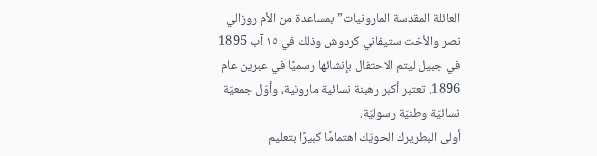العائلة المقدسة المارونيات”بمساعدة من الأم روزالي نصر والأخت ستيفاني كردوش وذلك في ١٥ آب 1895 في جبيل ليتم الاحتفال بإنشائها رسميًا في عبرين عام 1896. تعتبر أكبر رهبنة نسائية مارونية، وأوّل جمعيّة نسائيّة وطنيّة رسوليّة.
أولى البطريرك الحويّك اهتمامًا كبيرًا بتعليم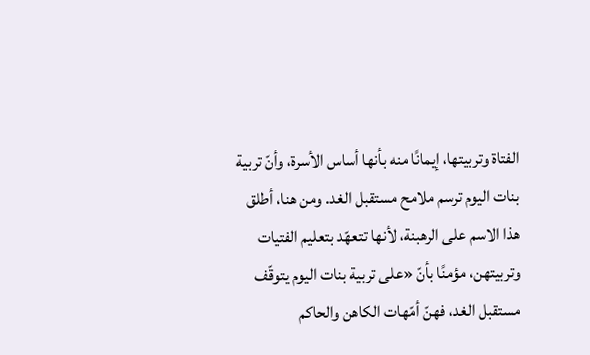الفتاة وتربيتها، إيمانًا منه بأنها أساس الأسرة، وأنّ تربية بنات اليوم ترسم ملامح مستقبل الغد. ومن هنا، أطلق هذا الاسم على الرهبنة، لأنها تتعهّد بتعليم الفتيات وتربيتهن، مؤمنًا بأنّ «على تربية بنات اليوم يتوقّف مستقبل الغد، فهنّ أمّهات الكاهن والحاكم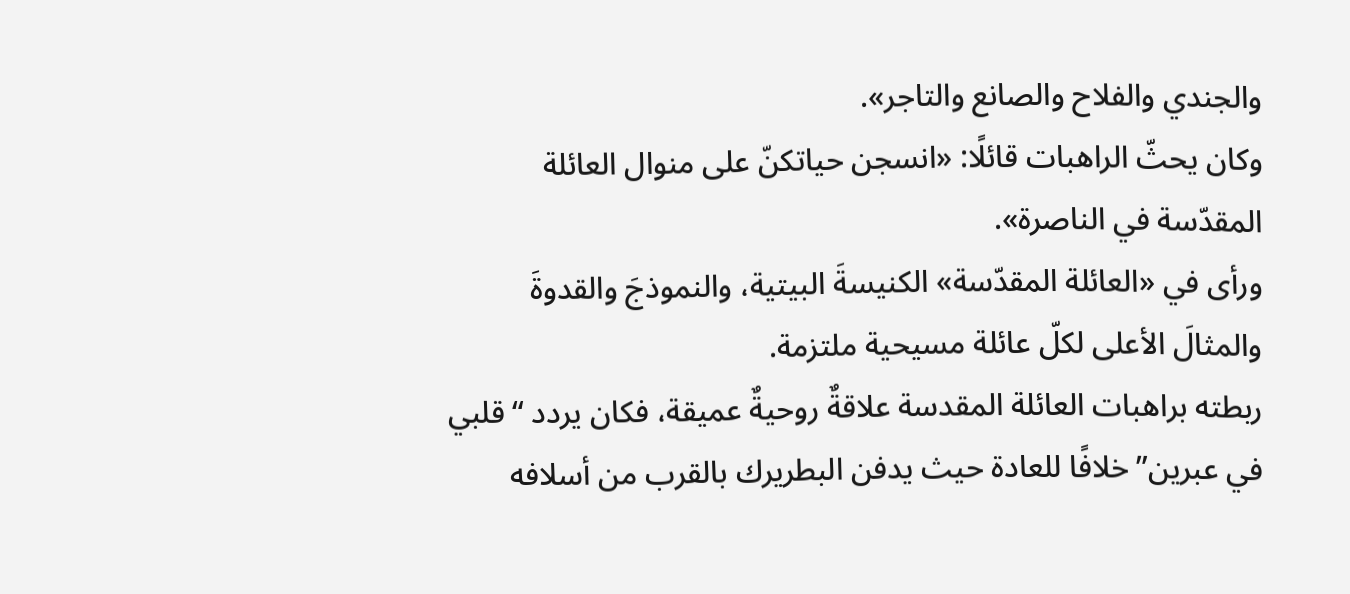والجندي والفلاح والصانع والتاجر».
وكان يحثّ الراهبات قائلًا: «انسجن حياتكنّ على منوال العائلة المقدّسة في الناصرة».
ورأى في «العائلة المقدّسة» الكنيسةَ البيتية، والنموذجَ والقدوةَ والمثالَ الأعلى لكلّ عائلة مسيحية ملتزمة.
ربطته براهبات العائلة المقدسة علاقةٌ روحيةٌ عميقة، فكان يردد “قلبي في عبرين” خلافًا للعادة حيث يدفن البطريرك بالقرب من أسلافه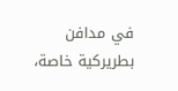في مدافن بطريركية خاصة،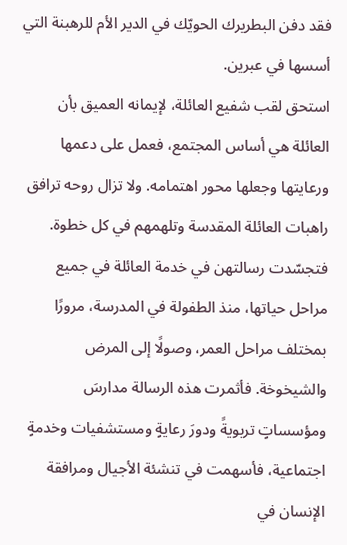فقد دفن البطريرك الحويّك في الدير الأم للرهبنة التي أسسها في عبرين.
استحق لقب شفيع العائلة، لإيمانه العميق بأن العائلة هي أساس المجتمع، فعمل على دعمها ورعايتها وجعلها محور اهتمامه. ولا تزال روحه ترافق راهبات العائلة المقدسة وتلهمهم في كل خطوة. فتجسّدت رسالتهن في خدمة العائلة في جميع مراحل حياتها، منذ الطفولة في المدرسة، مرورًا بمختلف مراحل العمر، وصولًا إلى المرض والشيخوخة. فأثمرت هذه الرسالة مدارسَ ومؤسساتٍ تربويةً ودورَ رعايةٍ ومستشفيات وخدمةٍ اجتماعية، فأسهمت في تنشئة الأجيال ومرافقة الإنسان في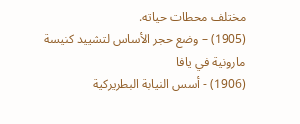مختلف محطات حياته.
(1905) – وضع حجر الأساس لتشييد كنيسة مارونية في يافا
(1906) ⁃ أسس النيابة البطريركية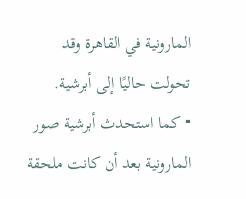المارونية في القاهرة وقد تحولت حاليًا إلى أبرشية.
⁃ كما استحدث أبرشية صور المارونية بعد أن كانت ملحقة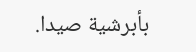بأبرشية صيدا.